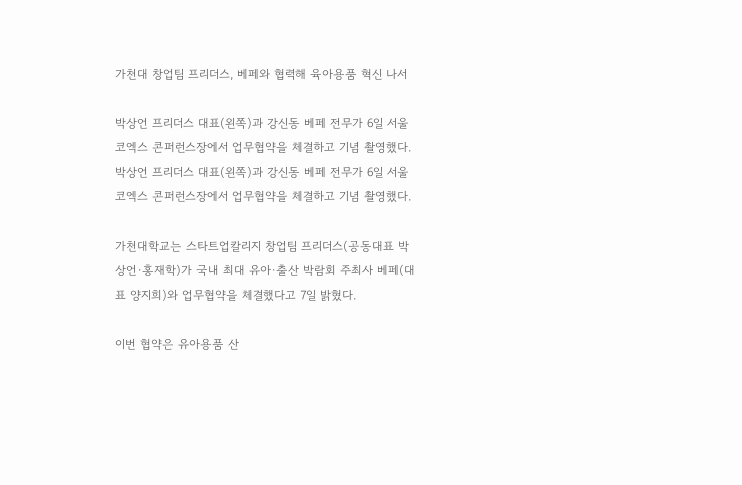가천대 창업팀 프리더스, 베페와 협력해 육아용품 혁신 나서

박상언 프리더스 대표(왼쪽)과 강신동 베페 전무가 6일 서울 코엑스 콘퍼런스장에서 업무협약을 체결하고 기념 촬영했다.
박상언 프리더스 대표(왼쪽)과 강신동 베페 전무가 6일 서울 코엑스 콘퍼런스장에서 업무협약을 체결하고 기념 촬영했다.

가천대학교는 스타트업칼리지 창업팀 프리더스(공동대표 박상언·홍재학)가 국내 최대 유아·출산 박람회 주최사 베페(대표 양지희)와 업무협약을 체결했다고 7일 밝혔다.

이번 협약은 유아용품 산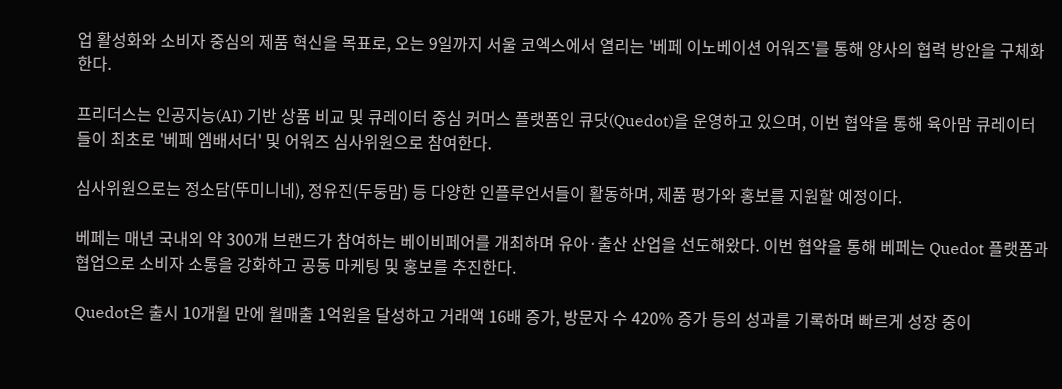업 활성화와 소비자 중심의 제품 혁신을 목표로, 오는 9일까지 서울 코엑스에서 열리는 '베페 이노베이션 어워즈'를 통해 양사의 협력 방안을 구체화한다.

프리더스는 인공지능(AI) 기반 상품 비교 및 큐레이터 중심 커머스 플랫폼인 큐닷(Quedot)을 운영하고 있으며, 이번 협약을 통해 육아맘 큐레이터들이 최초로 '베페 엠배서더' 및 어워즈 심사위원으로 참여한다.

심사위원으로는 정소담(뚜미니네), 정유진(두둥맘) 등 다양한 인플루언서들이 활동하며, 제품 평가와 홍보를 지원할 예정이다.

베페는 매년 국내외 약 300개 브랜드가 참여하는 베이비페어를 개최하며 유아·출산 산업을 선도해왔다. 이번 협약을 통해 베페는 Quedot 플랫폼과 협업으로 소비자 소통을 강화하고 공동 마케팅 및 홍보를 추진한다.

Quedot은 출시 10개월 만에 월매출 1억원을 달성하고 거래액 16배 증가, 방문자 수 420% 증가 등의 성과를 기록하며 빠르게 성장 중이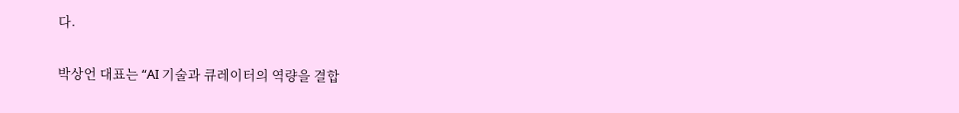다.

박상언 대표는 “AI 기술과 큐레이터의 역량을 결합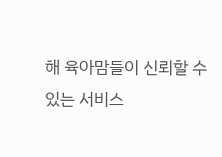해 육아맘들이 신뢰할 수 있는 서비스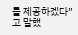를 제공하겠다”고 말했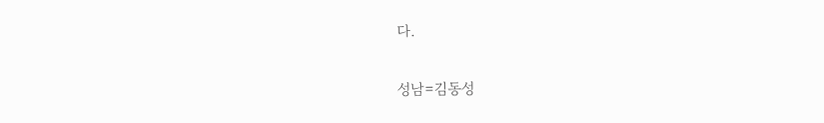다.

성남=김동성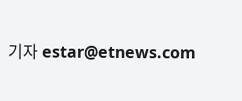기자 estar@etnews.com